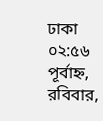ঢাকা ০২:৫৬ পূর্বাহ্ন, রবিবার,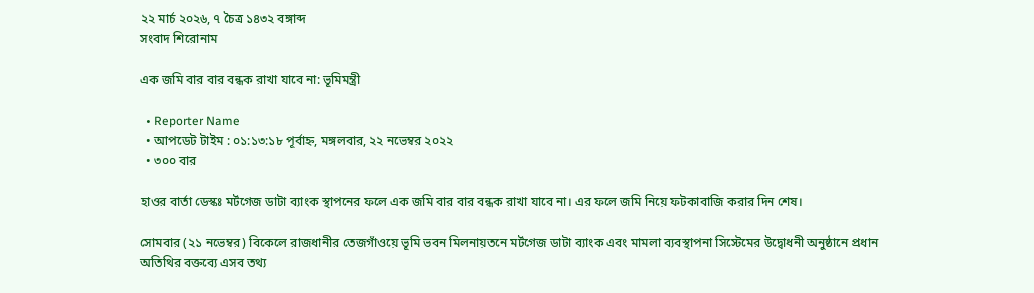২২ মার্চ ২০২৬, ৭ চৈত্র ১৪৩২ বঙ্গাব্দ
সংবাদ শিরোনাম

এক জমি বার বার বন্ধক রাখা যাবে না: ভূমিমন্ত্রী

  • Reporter Name
  • আপডেট টাইম : ০১:১৩:১৮ পূর্বাহ্ন, মঙ্গলবার, ২২ নভেম্বর ২০২২
  • ৩০০ বার

হাওর বার্তা ডেস্কঃ মর্টগেজ ডাটা ব্যাংক স্থাপনের ফলে এক জমি বার বার বন্ধক রাখা যাবে না। এর ফলে জমি নিয়ে ফটকাবাজি করার দিন শেষ।

সোমবার (২১ নভেম্বর) বিকেলে রাজধানীর তেজগাঁওয়ে ভূমি ভবন মিলনায়তনে মর্টগেজ ডাটা ব্যাংক এবং মামলা ব্যবস্থাপনা সিস্টেমের উদ্বোধনী অনুষ্ঠানে প্রধান অতিথির বক্তব্যে এসব তথ্য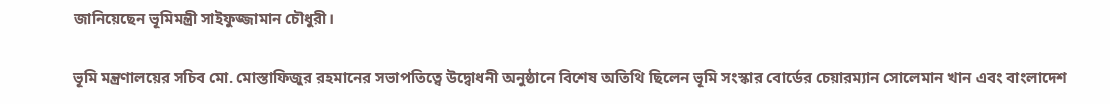জানিয়েছেন ভূমিমন্ত্রী সাইফুজ্জামান চৌধুরী।

ভূমি মন্ত্রণালয়ের সচিব মো. মোস্তাফিজুর রহমানের সভাপতিত্বে উদ্বোধনী অনুষ্ঠানে বিশেষ অতিথি ছিলেন ভূমি সংস্কার বোর্ডের চেয়ারম্যান সোলেমান খান এবং বাংলাদেশ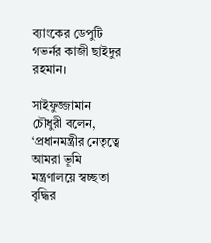ব্যাংকের ডেপুটি গভর্নর কাজী ছাইদুর রহমান।

সাইফুজ্জামান চৌধুরী বলেন, ‘প্রধানমন্ত্রীর নেতৃত্বে আমরা ভূমি মন্ত্রণালয়ে স্বচ্ছতা বৃদ্ধির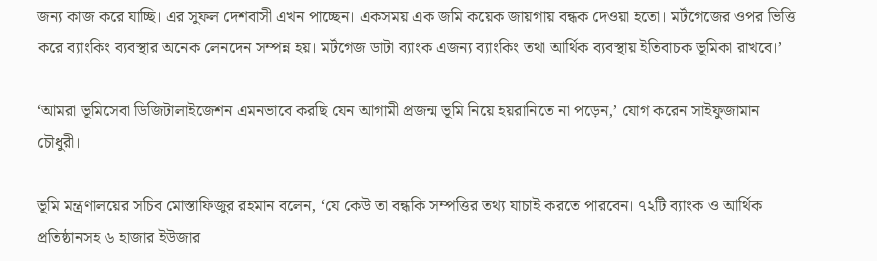জন্য কাজ করে যাচ্ছি। এর সুফল দেশবাসী এখন পাচ্ছেন। একসময় এক জমি কয়েক জায়গায় বন্ধক দেওয়া হতো। মর্টগেজের ওপর ভিত্তি করে ব্যাংকিং ব্যবস্থার অনেক লেনদেন সম্পন্ন হয়। মর্টগেজ ডাটা ব্যাংক এজন্য ব্যাংকিং তথা আর্থিক ব্যবস্থায় ইতিবাচক ভূমিকা রাখবে।’

‘আমরা ভূমিসেবা ডিজিটালাইজেশন এমনভাবে করছি যেন আগামী প্রজন্ম ভূমি নিয়ে হয়রানিতে না পড়েন,’ যোগ করেন সাইফুজামান চৌধুরী।

ভূমি মন্ত্রণালয়ের সচিব মোস্তাফিজুর রহমান বলেন, ‘যে কেউ তা বন্ধকি সম্পত্তির তথ্য যাচাই করতে পারবেন। ৭২টি ব্যাংক ও আর্থিক প্রতিষ্ঠানসহ ৬ হাজার ইউজার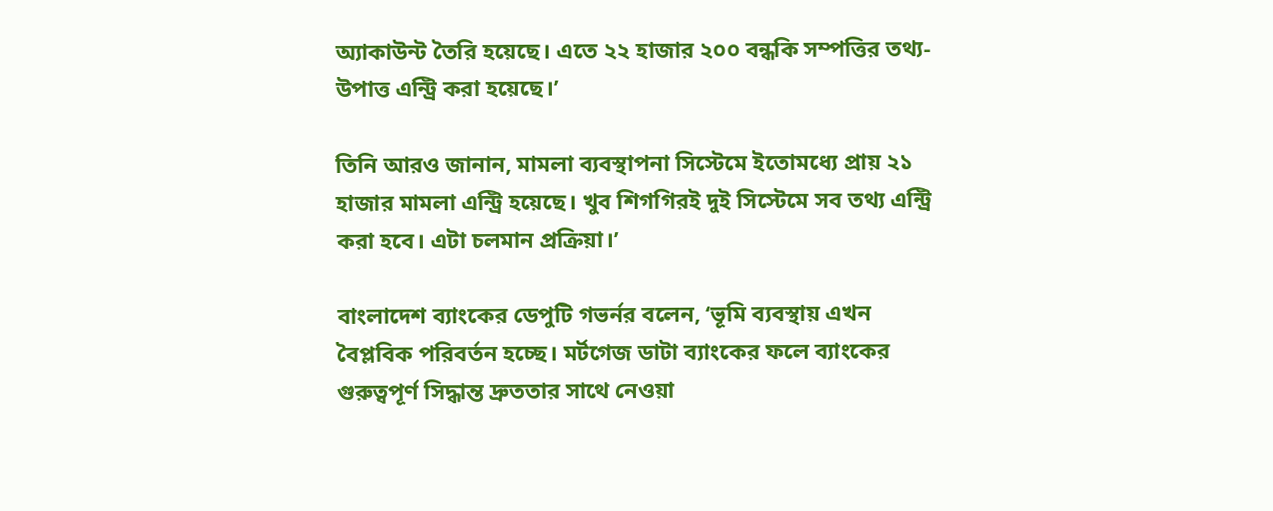অ্যাকাউন্ট তৈরি হয়েছে। এতে ২২ হাজার ২০০ বন্ধকি সম্পত্তির তথ্য-উপাত্ত এন্ট্রি করা হয়েছে।’

তিনি আরও জানান, মামলা ব্যবস্থাপনা সিস্টেমে ইতোমধ্যে প্রায় ২১ হাজার মামলা এন্ট্রি হয়েছে। খুব শিগগিরই দুই সিস্টেমে সব তথ্য এন্ট্রি করা হবে। এটা চলমান প্রক্রিয়া।’

বাংলাদেশ ব্যাংকের ডেপুটি গভর্নর বলেন, ‘ভূমি ব্যবস্থায় এখন বৈপ্লবিক পরিবর্তন হচ্ছে। মর্টগেজ ডাটা ব্যাংকের ফলে ব্যাংকের গুরুত্বপূর্ণ সিদ্ধান্ত দ্রুততার সাথে নেওয়া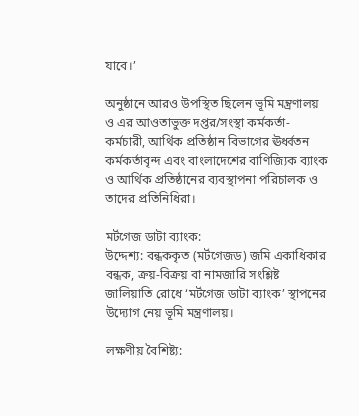যাবে।’

অনুষ্ঠানে আরও উপস্থিত ছিলেন ভূমি মন্ত্রণালয় ও এর আওতাভুক্ত দপ্তর/সংস্থা কর্মকর্তা-কর্মচারী, আর্থিক প্রতিষ্ঠান বিভাগের ঊর্ধ্বতন কর্মকর্তাবৃন্দ এবং বাংলাদেশের বাণিজ্যিক ব্যাংক ও আর্থিক প্রতিষ্ঠানের ব্যবস্থাপনা পরিচালক ও তাদের প্রতিনিধিরা।

মর্টগেজ ডাটা ব্যাংক:
উদ্দেশ্য: বন্ধককৃত (মর্টগেজড) জমি একাধিকার বন্ধক, ক্রয়-বিক্রয় বা নামজারি সংশ্লিষ্ট জালিয়াতি রোধে ‘মর্টগেজ ডাটা ব্যাংক’ স্থাপনের উদ্যোগ নেয় ভূমি মন্ত্রণালয়।

লক্ষণীয় বৈশিষ্ট্য: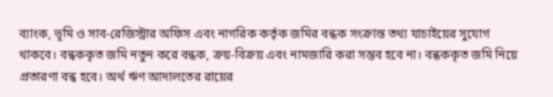ব্যাংক, ভূমি ও সাব-রেজিস্ট্রার অফিস এবং নাগরিক কর্তৃক জমির বন্ধক সংক্রান্ত তথ্য যাচাইয়ের সুযোগ থাকবে। বন্ধককৃত জমি নতুন করে বন্ধক, ক্রয়-বিক্রয় এবং নামজারি করা সম্ভব হবে না। বন্ধককৃত জমি নিয়ে প্রতারণা বন্ধ হবে। অর্থ ঋণ আদালতের রায়ের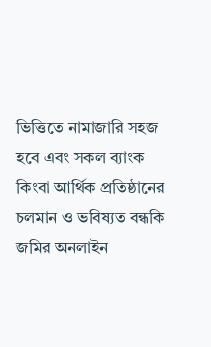ভিত্তিতে নামাজারি সহজ হবে এবং সকল ব্যাংক কিংবা আর্থিক প্রতিষ্ঠানের চলমান ও ভবিষ্যত বন্ধকি জমির অনলাইন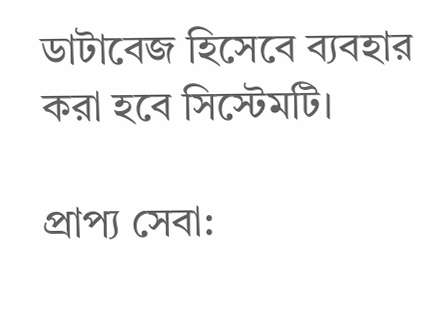ডাটাবেজ হিসেবে ব্যবহার করা হবে সিস্টেমটি।

প্রাপ্য সেবা: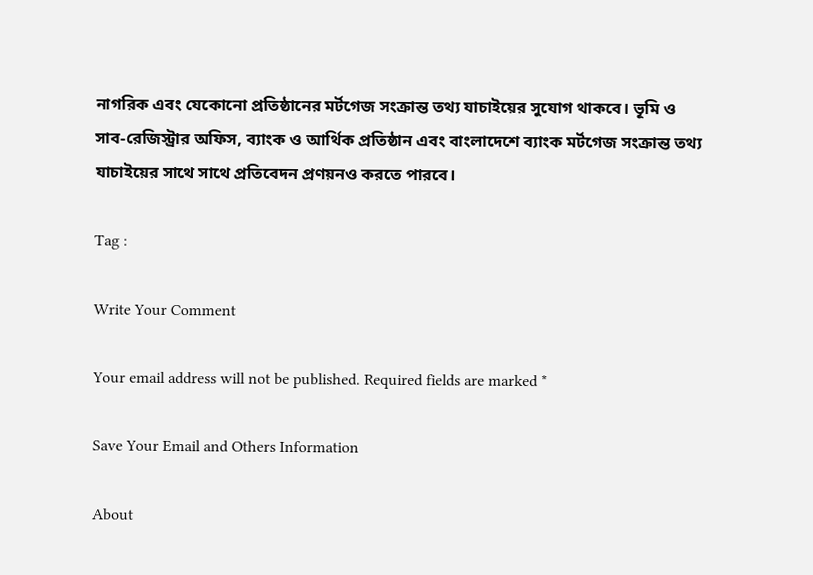নাগরিক এবং যেকোনো প্রতিষ্ঠানের মর্টগেজ সংক্রান্ত তথ্য যাচাইয়ের সুযোগ থাকবে। ভূমি ও সাব-রেজিস্ট্রার অফিস, ব্যাংক ও আর্থিক প্রতিষ্ঠান এবং বাংলাদেশে ব্যাংক মর্টগেজ সংক্রান্ত তথ্য যাচাইয়ের সাথে সাথে প্রতিবেদন প্রণয়নও করতে পারবে।

Tag :

Write Your Comment

Your email address will not be published. Required fields are marked *

Save Your Email and Others Information

About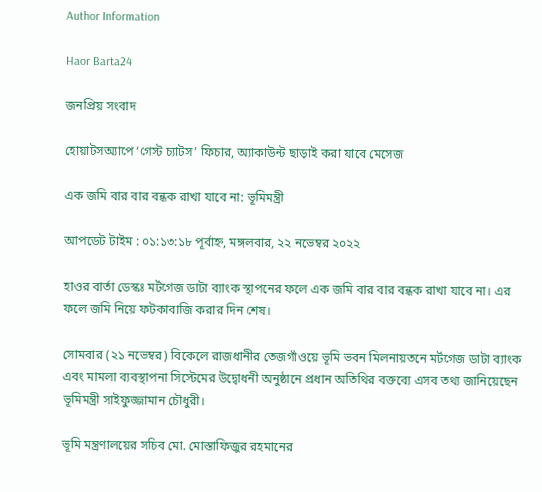Author Information

Haor Barta24

জনপ্রিয় সংবাদ

হোয়াটসঅ্যাপে ‘গেস্ট চ্যাটস’ ফিচার, অ্যাকাউন্ট ছাড়াই করা যাবে মেসেজ

এক জমি বার বার বন্ধক রাখা যাবে না: ভূমিমন্ত্রী

আপডেট টাইম : ০১:১৩:১৮ পূর্বাহ্ন, মঙ্গলবার, ২২ নভেম্বর ২০২২

হাওর বার্তা ডেস্কঃ মর্টগেজ ডাটা ব্যাংক স্থাপনের ফলে এক জমি বার বার বন্ধক রাখা যাবে না। এর ফলে জমি নিয়ে ফটকাবাজি করার দিন শেষ।

সোমবার (২১ নভেম্বর) বিকেলে রাজধানীর তেজগাঁওয়ে ভূমি ভবন মিলনায়তনে মর্টগেজ ডাটা ব্যাংক এবং মামলা ব্যবস্থাপনা সিস্টেমের উদ্বোধনী অনুষ্ঠানে প্রধান অতিথির বক্তব্যে এসব তথ্য জানিয়েছেন ভূমিমন্ত্রী সাইফুজ্জামান চৌধুরী।

ভূমি মন্ত্রণালয়ের সচিব মো. মোস্তাফিজুর রহমানের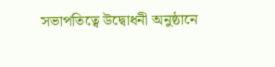সভাপতিত্বে উদ্বোধনী অনুষ্ঠানে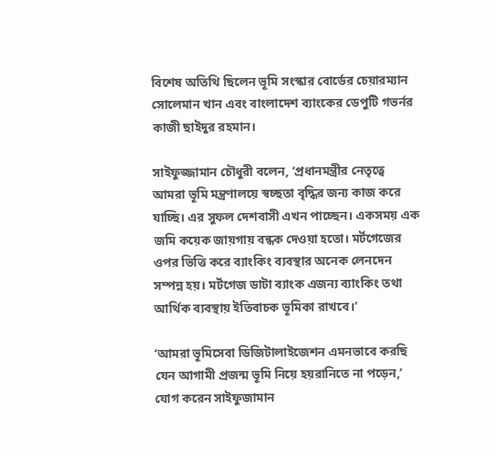বিশেষ অতিথি ছিলেন ভূমি সংস্কার বোর্ডের চেয়ারম্যান সোলেমান খান এবং বাংলাদেশ ব্যাংকের ডেপুটি গভর্নর কাজী ছাইদুর রহমান।

সাইফুজ্জামান চৌধুরী বলেন, ‘প্রধানমন্ত্রীর নেতৃত্বে আমরা ভূমি মন্ত্রণালয়ে স্বচ্ছতা বৃদ্ধির জন্য কাজ করে যাচ্ছি। এর সুফল দেশবাসী এখন পাচ্ছেন। একসময় এক জমি কয়েক জায়গায় বন্ধক দেওয়া হতো। মর্টগেজের ওপর ভিত্তি করে ব্যাংকিং ব্যবস্থার অনেক লেনদেন সম্পন্ন হয়। মর্টগেজ ডাটা ব্যাংক এজন্য ব্যাংকিং তথা আর্থিক ব্যবস্থায় ইতিবাচক ভূমিকা রাখবে।’

‘আমরা ভূমিসেবা ডিজিটালাইজেশন এমনভাবে করছি যেন আগামী প্রজন্ম ভূমি নিয়ে হয়রানিতে না পড়েন,’ যোগ করেন সাইফুজামান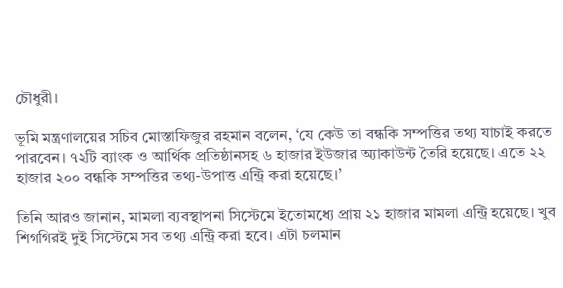চৌধুরী।

ভূমি মন্ত্রণালয়ের সচিব মোস্তাফিজুর রহমান বলেন, ‘যে কেউ তা বন্ধকি সম্পত্তির তথ্য যাচাই করতে পারবেন। ৭২টি ব্যাংক ও আর্থিক প্রতিষ্ঠানসহ ৬ হাজার ইউজার অ্যাকাউন্ট তৈরি হয়েছে। এতে ২২ হাজার ২০০ বন্ধকি সম্পত্তির তথ্য-উপাত্ত এন্ট্রি করা হয়েছে।’

তিনি আরও জানান, মামলা ব্যবস্থাপনা সিস্টেমে ইতোমধ্যে প্রায় ২১ হাজার মামলা এন্ট্রি হয়েছে। খুব শিগগিরই দুই সিস্টেমে সব তথ্য এন্ট্রি করা হবে। এটা চলমান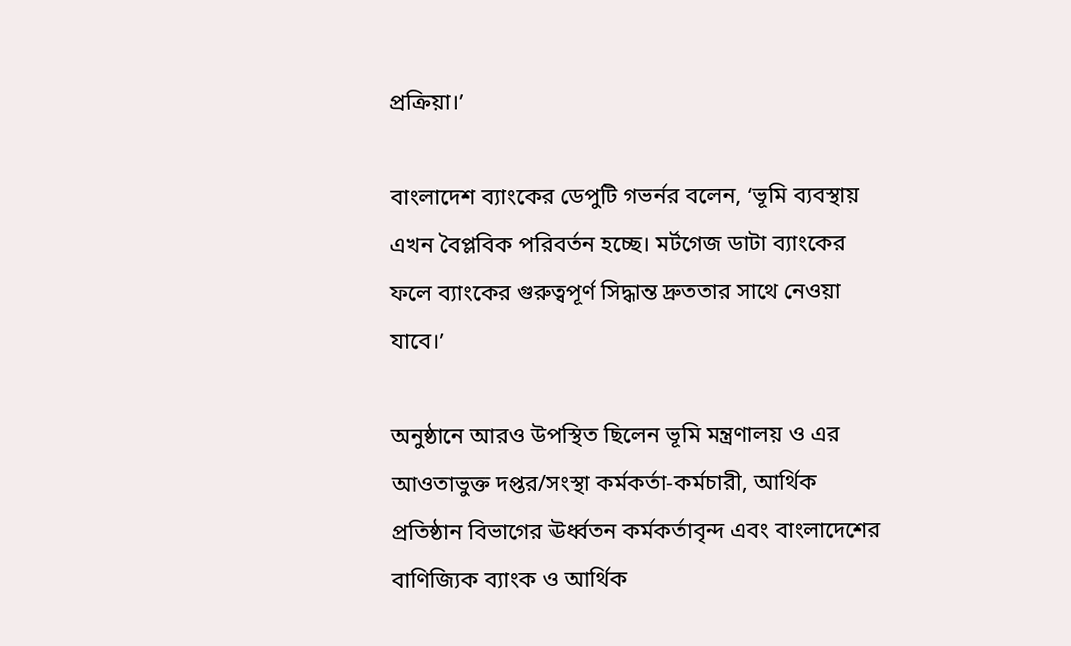প্রক্রিয়া।’

বাংলাদেশ ব্যাংকের ডেপুটি গভর্নর বলেন, ‘ভূমি ব্যবস্থায় এখন বৈপ্লবিক পরিবর্তন হচ্ছে। মর্টগেজ ডাটা ব্যাংকের ফলে ব্যাংকের গুরুত্বপূর্ণ সিদ্ধান্ত দ্রুততার সাথে নেওয়া যাবে।’

অনুষ্ঠানে আরও উপস্থিত ছিলেন ভূমি মন্ত্রণালয় ও এর আওতাভুক্ত দপ্তর/সংস্থা কর্মকর্তা-কর্মচারী, আর্থিক প্রতিষ্ঠান বিভাগের ঊর্ধ্বতন কর্মকর্তাবৃন্দ এবং বাংলাদেশের বাণিজ্যিক ব্যাংক ও আর্থিক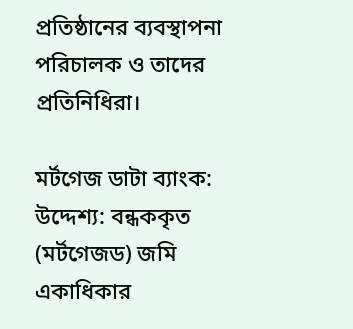প্রতিষ্ঠানের ব্যবস্থাপনা পরিচালক ও তাদের প্রতিনিধিরা।

মর্টগেজ ডাটা ব্যাংক:
উদ্দেশ্য: বন্ধককৃত (মর্টগেজড) জমি একাধিকার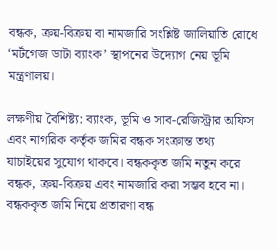বন্ধক, ক্রয়-বিক্রয় বা নামজারি সংশ্লিষ্ট জালিয়াতি রোধে ‘মর্টগেজ ডাটা ব্যাংক’ স্থাপনের উদ্যোগ নেয় ভূমি মন্ত্রণালয়।

লক্ষণীয় বৈশিষ্ট্য: ব্যাংক, ভূমি ও সাব-রেজিস্ট্রার অফিস এবং নাগরিক কর্তৃক জমির বন্ধক সংক্রান্ত তথ্য যাচাইয়ের সুযোগ থাকবে। বন্ধককৃত জমি নতুন করে বন্ধক, ক্রয়-বিক্রয় এবং নামজারি করা সম্ভব হবে না। বন্ধককৃত জমি নিয়ে প্রতারণা বন্ধ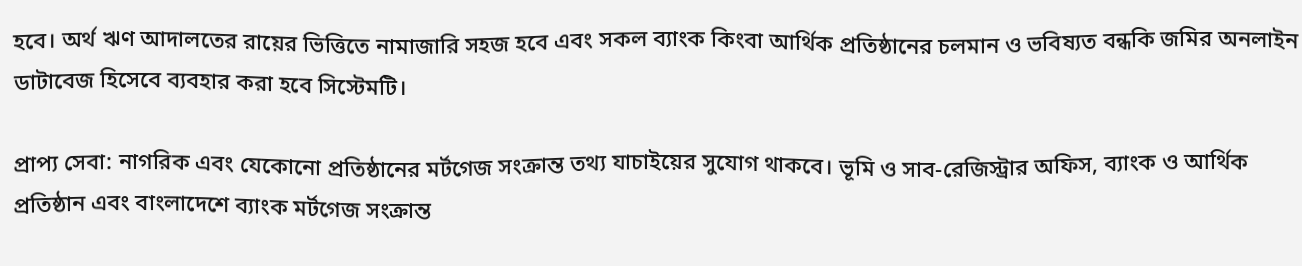হবে। অর্থ ঋণ আদালতের রায়ের ভিত্তিতে নামাজারি সহজ হবে এবং সকল ব্যাংক কিংবা আর্থিক প্রতিষ্ঠানের চলমান ও ভবিষ্যত বন্ধকি জমির অনলাইন ডাটাবেজ হিসেবে ব্যবহার করা হবে সিস্টেমটি।

প্রাপ্য সেবা: নাগরিক এবং যেকোনো প্রতিষ্ঠানের মর্টগেজ সংক্রান্ত তথ্য যাচাইয়ের সুযোগ থাকবে। ভূমি ও সাব-রেজিস্ট্রার অফিস, ব্যাংক ও আর্থিক প্রতিষ্ঠান এবং বাংলাদেশে ব্যাংক মর্টগেজ সংক্রান্ত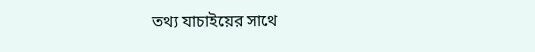তথ্য যাচাইয়ের সাথে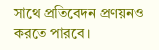সাথে প্রতিবেদন প্রণয়নও করতে পারবে।